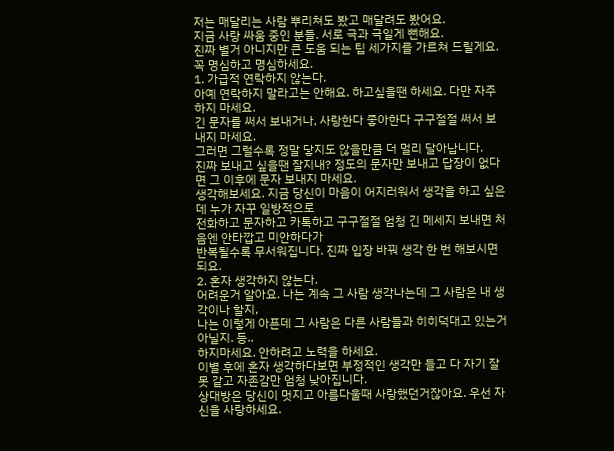저는 매달리는 사람 뿌리쳐도 봤고 매달려도 봤어요.
지금 사랑 싸움 중인 분들. 서로 극과 극일게 뻔해요.
진짜 별거 아니지만 큰 도움 되는 팁 세가지를 가르쳐 드릴게요.
꼭 명심하고 명심하세요.
1. 가급적 연락하지 않는다.
아예 연락하지 말라고는 안해요. 하고싶을땐 하세요. 다만 자주하지 마세요.
긴 문자를 써서 보내거나, 사랑한다 좋아한다 구구절절 써서 보내지 마세요.
그러면 그럴수록 정말 닿지도 않을만큼 더 멀리 달아납니다.
진짜 보내고 싶을땐 잘지내? 정도의 문자만 보내고 답장이 없다면 그 이후에 문자 보내지 마세요.
생각해보세요. 지금 당신이 마음이 어지러워서 생각을 하고 싶은데 누가 자꾸 일방적으로
전화하고 문자하고 카톡하고 구구절절 엄청 긴 메세지 보내면 처음엔 안타깝고 미안하다가
반복될수록 무서워집니다. 진짜 입장 바꿔 생각 한 번 해보시면 되요.
2. 혼자 생각하지 않는다.
어려운거 알아요. 나는 계속 그 사람 생각나는데 그 사람은 내 생각이나 할지,
나는 이렇게 아픈데 그 사람은 다른 사람들과 히히덕대고 있는거 아닐지. 등..
하지마세요. 안하려고 노력을 하세요.
이별 후에 혼자 생각하다보면 부정적인 생각만 들고 다 자기 잘못 같고 자존감만 엄청 낮아집니다.
상대방은 당신이 멋지고 아름다울때 사랑했던거잖아요. 우선 자신을 사랑하세요.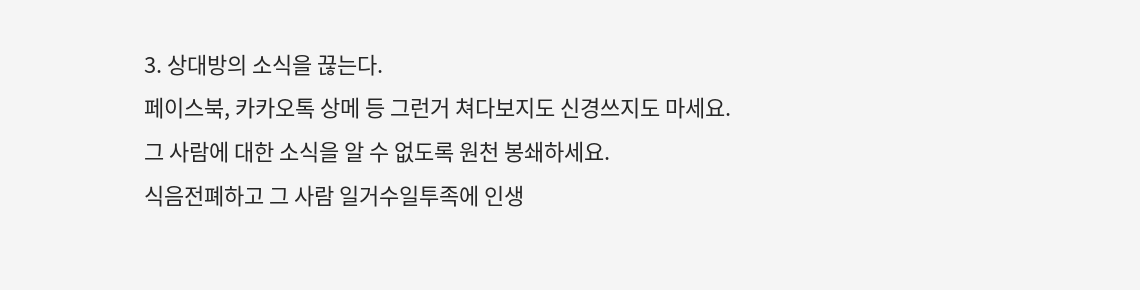3. 상대방의 소식을 끊는다.
페이스북, 카카오톡 상메 등 그런거 쳐다보지도 신경쓰지도 마세요.
그 사람에 대한 소식을 알 수 없도록 원천 봉쇄하세요.
식음전폐하고 그 사람 일거수일투족에 인생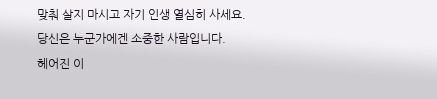맞춰 살지 마시고 자기 인생 열심히 사세요.
당신은 누군가에겐 소중한 사람입니다.
헤어진 이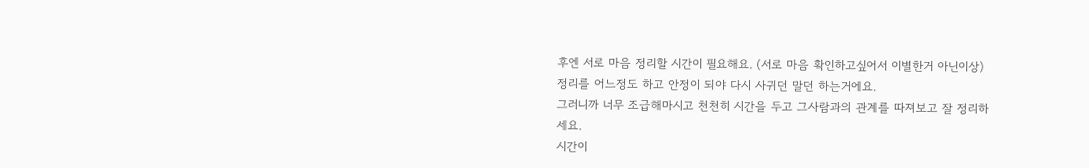후엔 서로 마음 정리할 시간이 필요해요. (서로 마음 확인하고싶어서 이별한거 아닌이상)
정리를 어느정도 하고 안정이 되야 다시 사귀던 말던 하는거에요.
그러니까 너무 조급해마시고 천천히 시간을 두고 그사람과의 관계를 따져보고 잘 정리하세요.
시간이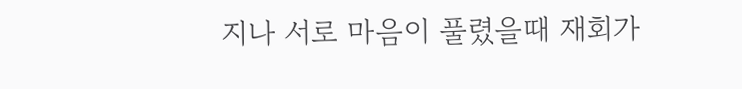지나 서로 마음이 풀렸을때 재회가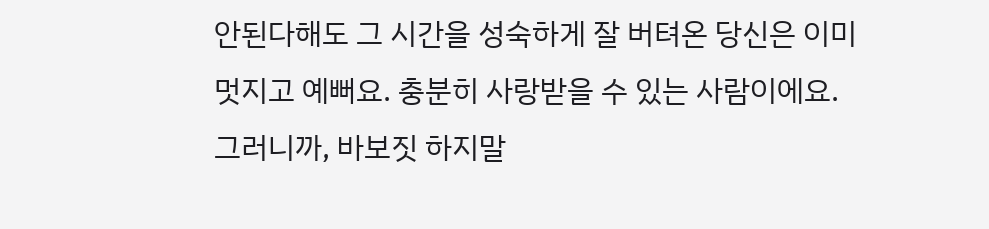안된다해도 그 시간을 성숙하게 잘 버텨온 당신은 이미 멋지고 예뻐요. 충분히 사랑받을 수 있는 사람이에요.
그러니까, 바보짓 하지말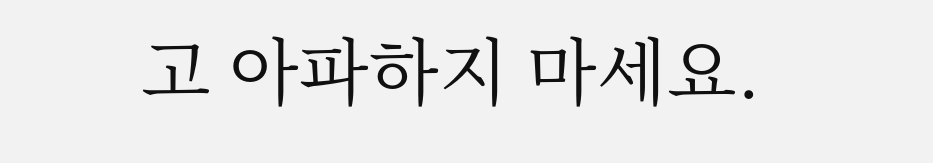고 아파하지 마세요.